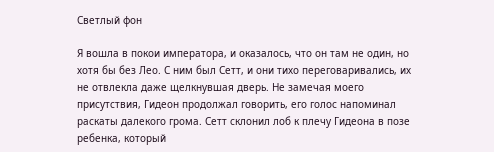Светлый фон

Я вошла в покои императора, и оказалось, что он там не один, но хотя бы без Лео. С ним был Сетт, и они тихо переговаривались, их не отвлекла даже щелкнувшая дверь. Не замечая моего присутствия, Гидеон продолжал говорить, его голос напоминал раскаты далекого грома. Сетт склонил лоб к плечу Гидеона в позе ребенка, который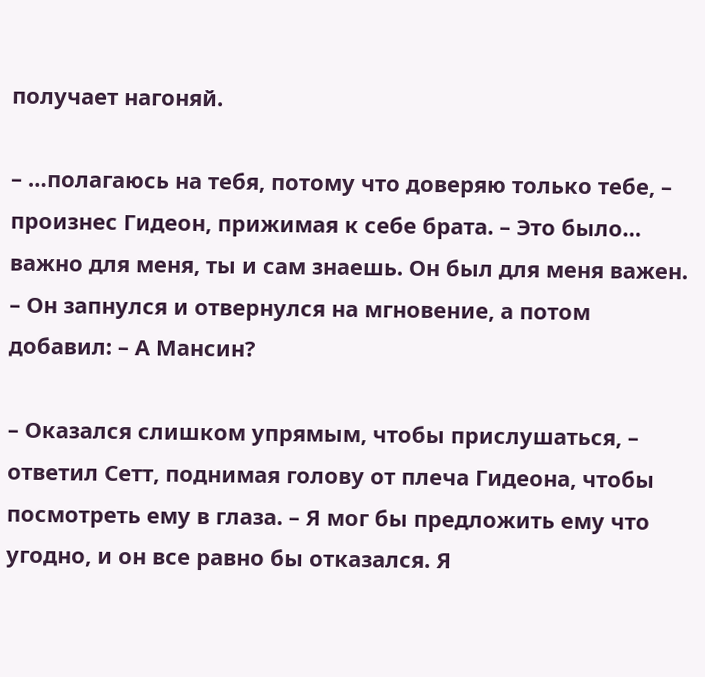получает нагоняй.

– …полагаюсь на тебя, потому что доверяю только тебе, – произнес Гидеон, прижимая к себе брата. – Это было… важно для меня, ты и сам знаешь. Он был для меня важен. – Он запнулся и отвернулся на мгновение, а потом добавил: – А Мансин?

– Оказался слишком упрямым, чтобы прислушаться, – ответил Сетт, поднимая голову от плеча Гидеона, чтобы посмотреть ему в глаза. – Я мог бы предложить ему что угодно, и он все равно бы отказался. Я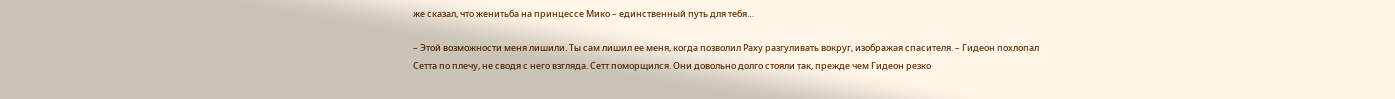же сказал, что женитьба на принцессе Мико – единственный путь для тебя…

– Этой возможности меня лишили. Ты сам лишил ее меня, когда позволил Раху разгуливать вокруг, изображая спасителя. – Гидеон похлопал Сетта по плечу, не сводя с него взгляда. Сетт поморщился. Они довольно долго стояли так, прежде чем Гидеон резко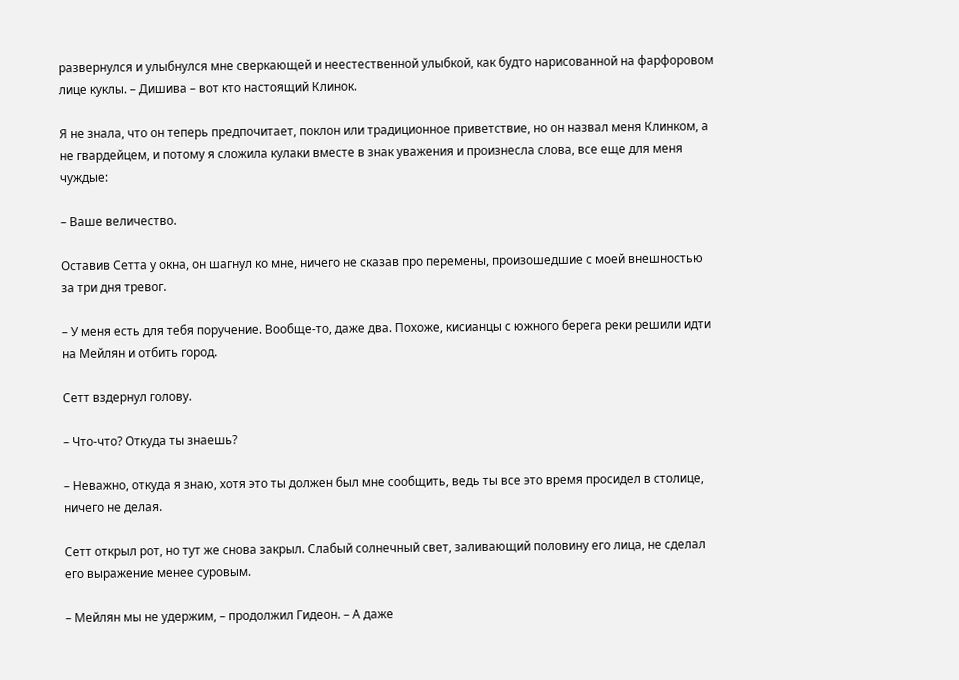развернулся и улыбнулся мне сверкающей и неестественной улыбкой, как будто нарисованной на фарфоровом лице куклы. – Дишива – вот кто настоящий Клинок.

Я не знала, что он теперь предпочитает, поклон или традиционное приветствие, но он назвал меня Клинком, а не гвардейцем, и потому я сложила кулаки вместе в знак уважения и произнесла слова, все еще для меня чуждые:

– Ваше величество.

Оставив Сетта у окна, он шагнул ко мне, ничего не сказав про перемены, произошедшие с моей внешностью за три дня тревог.

– У меня есть для тебя поручение. Вообще-то, даже два. Похоже, кисианцы с южного берега реки решили идти на Мейлян и отбить город.

Сетт вздернул голову.

– Что-что? Откуда ты знаешь?

– Неважно, откуда я знаю, хотя это ты должен был мне сообщить, ведь ты все это время просидел в столице, ничего не делая.

Сетт открыл рот, но тут же снова закрыл. Слабый солнечный свет, заливающий половину его лица, не сделал его выражение менее суровым.

– Мейлян мы не удержим, – продолжил Гидеон. – А даже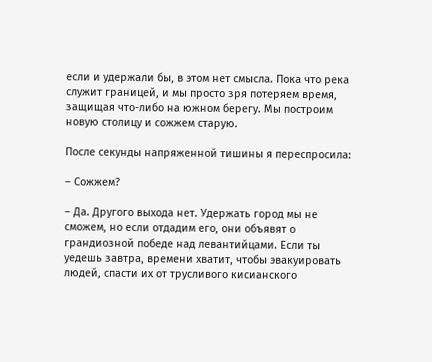если и удержали бы, в этом нет смысла. Пока что река служит границей, и мы просто зря потеряем время, защищая что-либо на южном берегу. Мы построим новую столицу и сожжем старую.

После секунды напряженной тишины я переспросила:

– Сожжем?

– Да. Другого выхода нет. Удержать город мы не сможем, но если отдадим его, они объявят о грандиозной победе над левантийцами. Если ты уедешь завтра, времени хватит, чтобы эвакуировать людей, спасти их от трусливого кисианского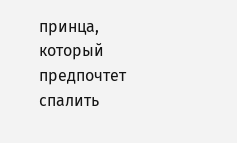принца, который предпочтет спалить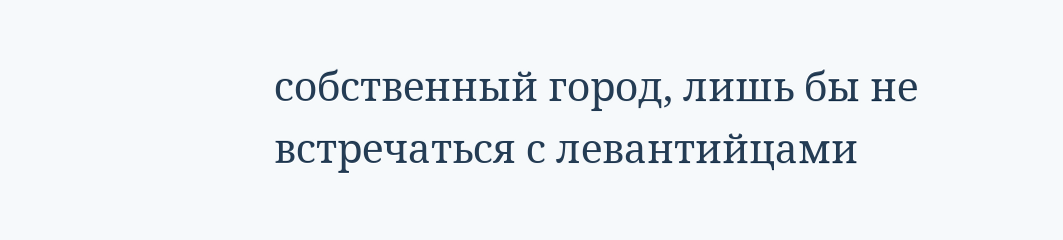собственный город, лишь бы не встречаться с левантийцами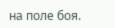на поле боя.